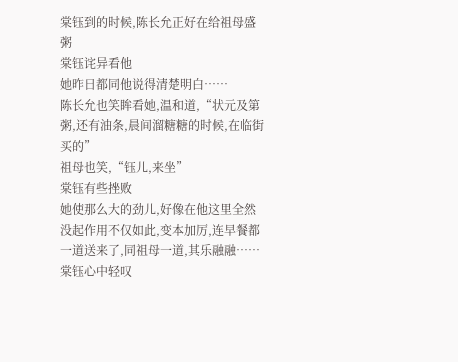棠钰到的时候,陈长允正好在给祖母盛粥
棠钰诧异看他
她昨日都同他说得清楚明白……
陈长允也笑眸看她,温和道,“状元及第粥,还有油条,晨间溜糖糖的时候,在临街买的”
祖母也笑,“钰儿,来坐”
棠钰有些挫败
她使那么大的劲儿,好像在他这里全然没起作用不仅如此,变本加厉,连早餐都一道送来了,同祖母一道,其乐融融……
棠钰心中轻叹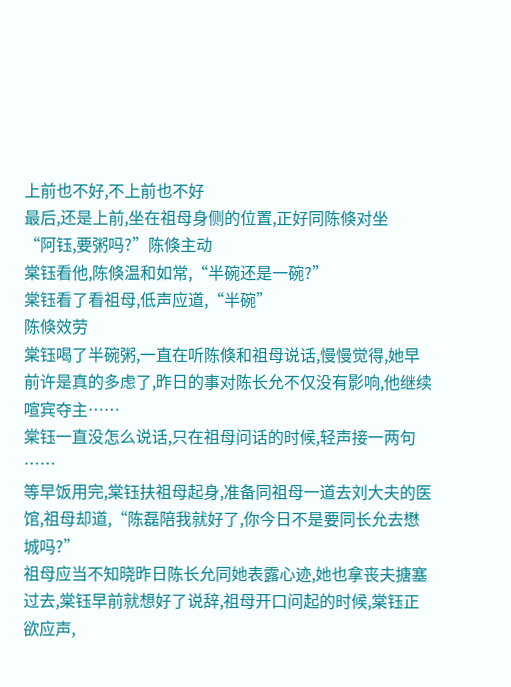上前也不好,不上前也不好
最后,还是上前,坐在祖母身侧的位置,正好同陈倏对坐
“阿钰,要粥吗?”陈倏主动
棠钰看他,陈倏温和如常,“半碗还是一碗?”
棠钰看了看祖母,低声应道,“半碗”
陈倏效劳
棠钰喝了半碗粥,一直在听陈倏和祖母说话,慢慢觉得,她早前许是真的多虑了,昨日的事对陈长允不仅没有影响,他继续喧宾夺主……
棠钰一直没怎么说话,只在祖母问话的时候,轻声接一两句
……
等早饭用完,棠钰扶祖母起身,准备同祖母一道去刘大夫的医馆,祖母却道,“陈磊陪我就好了,你今日不是要同长允去懋城吗?”
祖母应当不知晓昨日陈长允同她表露心迹,她也拿丧夫搪塞过去,棠钰早前就想好了说辞,祖母开口问起的时候,棠钰正欲应声,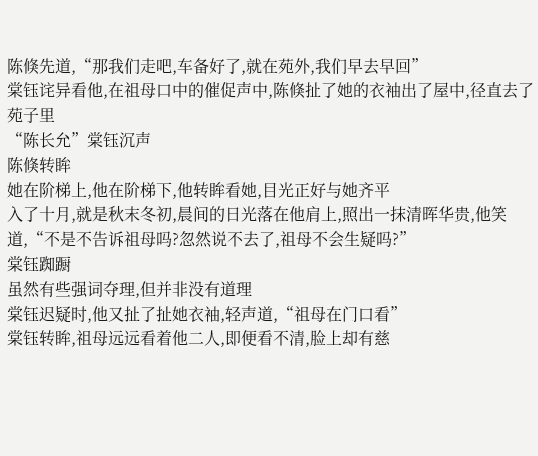陈倏先道,“那我们走吧,车备好了,就在苑外,我们早去早回”
棠钰诧异看他,在祖母口中的催促声中,陈倏扯了她的衣袖出了屋中,径直去了苑子里
“陈长允”棠钰沉声
陈倏转眸
她在阶梯上,他在阶梯下,他转眸看她,目光正好与她齐平
入了十月,就是秋末冬初,晨间的日光落在他肩上,照出一抹清晖华贵,他笑道,“不是不告诉祖母吗?忽然说不去了,祖母不会生疑吗?”
棠钰踟蹰
虽然有些强词夺理,但并非没有道理
棠钰迟疑时,他又扯了扯她衣袖,轻声道,“祖母在门口看”
棠钰转眸,祖母远远看着他二人,即便看不清,脸上却有慈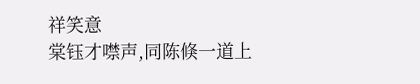祥笑意
棠钰才噤声,同陈倏一道上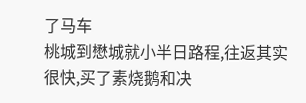了马车
桃城到懋城就小半日路程,往返其实很快,买了素烧鹅和决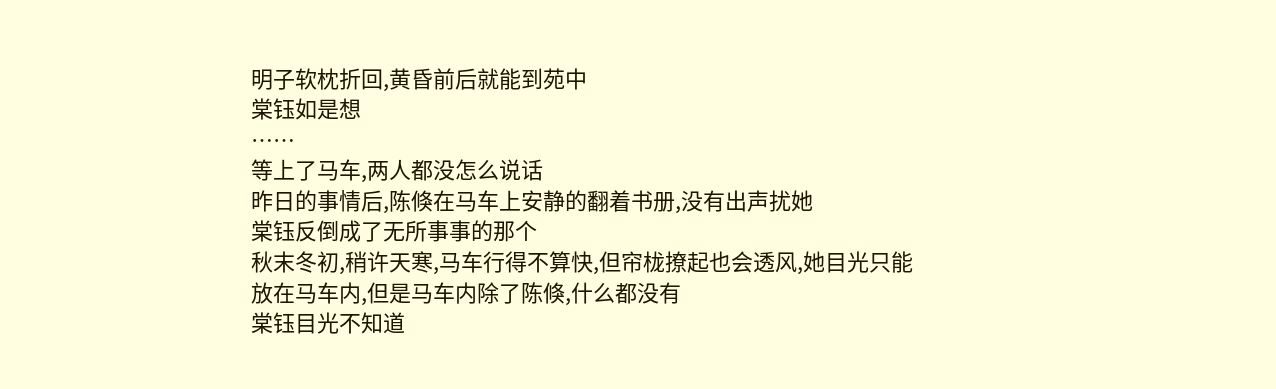明子软枕折回,黄昏前后就能到苑中
棠钰如是想
……
等上了马车,两人都没怎么说话
昨日的事情后,陈倏在马车上安静的翻着书册,没有出声扰她
棠钰反倒成了无所事事的那个
秋末冬初,稍许天寒,马车行得不算快,但帘栊撩起也会透风,她目光只能放在马车内,但是马车内除了陈倏,什么都没有
棠钰目光不知道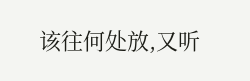该往何处放,又听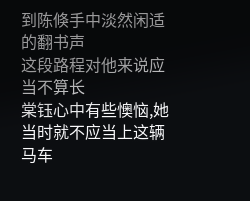到陈倏手中淡然闲适的翻书声
这段路程对他来说应当不算长
棠钰心中有些懊恼,她当时就不应当上这辆马车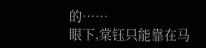的……
眼下,棠钰只能靠在马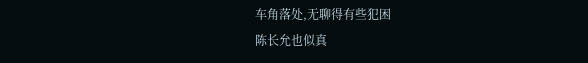车角落处,无聊得有些犯困
陈长允也似真